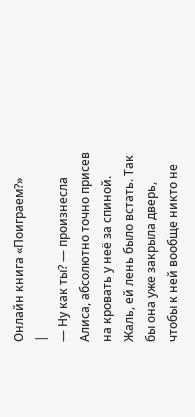Онлайн книга «Поиграем?»
|
— Ну как ты? — произнесла Алиса, абсолютно точно присев на кровать у неё за спиной. Жаль, ей лень было встать. Так бы она уже закрыла дверь, чтобы к ней вообще никто не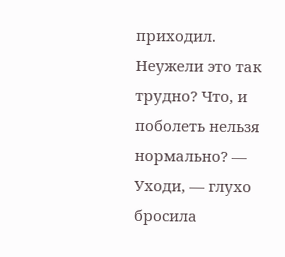приходил. Неужели это так трудно? Что, и поболеть нельзя нормально? — Уходи, — глухо бросила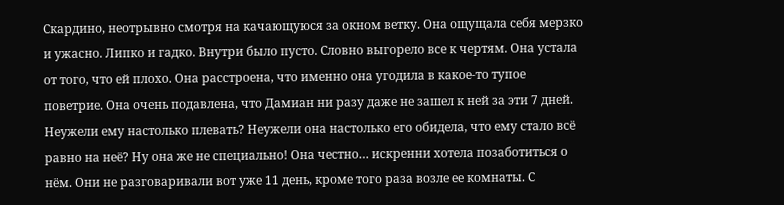Скардино, неотрывно смотря на качающуюся за окном ветку. Она ощущала себя мерзко и ужасно. Липко и гадко. Внутри было пусто. Словно выгорело все к чертям. Она устала от того, что ей плохо. Она расстроена, что именно она угодила в какое-то тупое поветрие. Она очень подавлена, что Дамиан ни разу даже не зашел к ней за эти 7 дней. Неужели ему настолько плевать? Неужели она настолько его обидела, что ему стало всё равно на неё? Ну она же не специально! Она честно… искренни хотела позаботиться о нём. Они не разговаривали вот уже 11 день, кроме того раза возле ее комнаты. С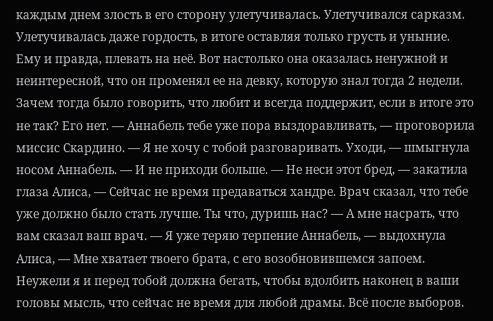каждым днем злость в его сторону улетучивалась. Улетучивался сарказм. Улетучивалась даже гордость, в итоге оставляя только грусть и уныние. Ему и правда, плевать на неё. Вот настолько она оказалась ненужной и неинтересной, что он променял ее на девку, которую знал тогда 2 недели. Зачем тогда было говорить, что любит и всегда поддержит, если в итоге это не так? Его нет. — Аннабель тебе уже пора выздоравливать, — проговорила миссис Скардино. — Я не хочу с тобой разговаривать. Уходи, — шмыгнула носом Аннабель. — И не приходи больше. — Не неси этот бред, — закатила глаза Алиса, — Сейчас не время предаваться хандре. Врач сказал, что тебе уже должно было стать лучше. Ты что, дуришь нас? — А мне насрать, что вам сказал ваш врач. — Я уже теряю терпение Аннабель, — выдохнула Алиса, — Мне хватает твоего брата, с его возобновившемся запоем. Неужели я и перед тобой должна бегать, чтобы вдолбить наконец в ваши головы мысль, что сейчас не время для любой драмы. Всё после выборов.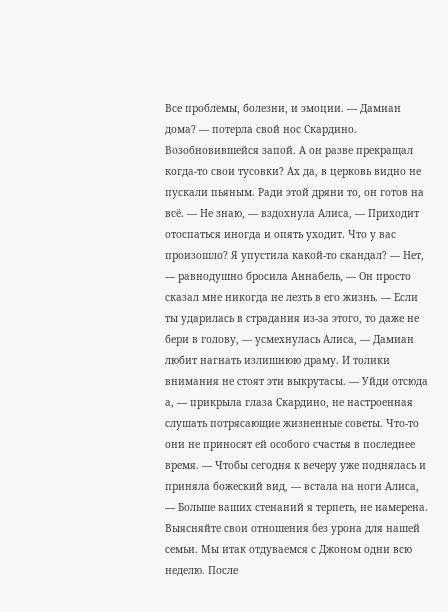Все проблемы, болезни, и эмоции. — Дамиан дома? — потерла свой нос Скардино. Возобновившейся запой. А он разве прекращал когда-то свои тусовки? Ах да, в церковь видно не пускали пьяным. Ради этой дряни то, он готов на всё. — Не знаю, — вздохнула Алиса, — Приходит отоспаться иногда и опять уходит. Что у вас произошло? Я упустила какой-то скандал? — Нет, — равнодушно бросила Аннабель, — Он просто сказал мне никогда не лезть в его жизнь. — Если ты ударилась в страдания из-за этого, то даже не бери в голову, — усмехнулась Алиса, — Дамиан любит нагнать излишнюю драму. И толики внимания не стоят эти выкрутасы. — Уйди отсюда а, — прикрыла глаза Скардино, не настроенная слушать потрясающие жизненные советы. Что-то они не приносят ей особого счастья в последнее время. — Чтобы сегодня к вечеру уже поднялась и приняла божеский вид, — встала на ноги Алиса, — Больше ваших стенаний я терпеть, не намерена. Выясняйте свои отношения без урона для нашей семьи. Мы итак отдуваемся с Джоном одни всю неделю. После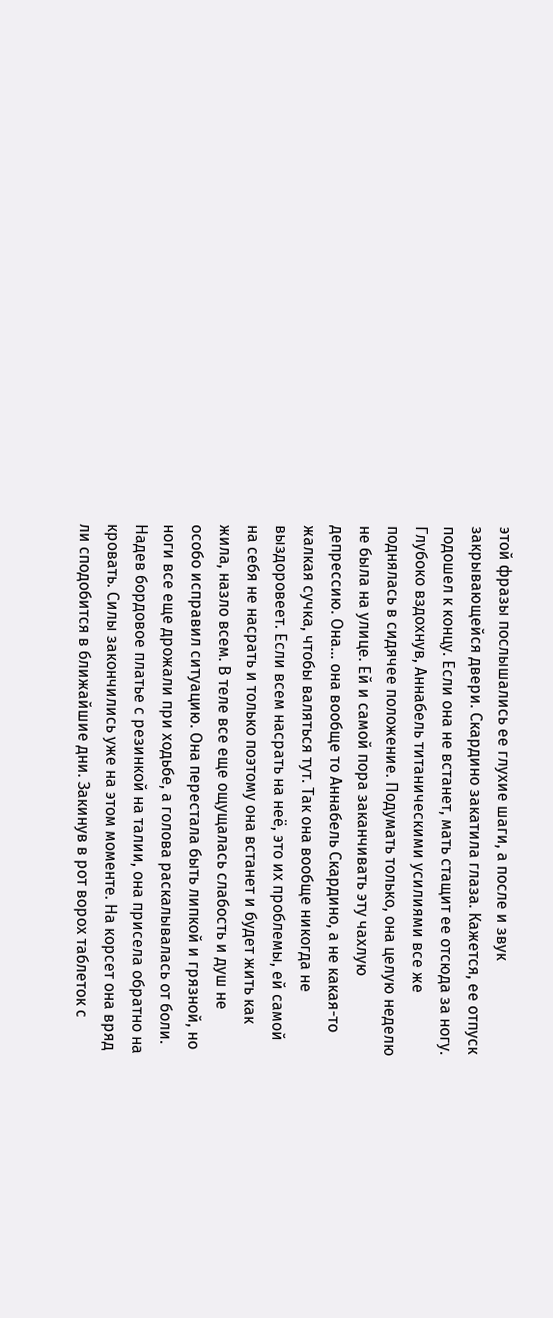этой фразы послышались ее глухие шаги, а после и звук закрывающейся двери. Скардино закатила глаза. Кажется, ее отпуск подошел к концу. Если она не встанет, мать стащит ее отсюда за ногу. Глубоко вздохнув, Аннабель титаническими усилиями все же поднялась в сидячее положение. Подумать только, она целую неделю не была на улице. Ей и самой пора заканчивать эту чахлую депрессию. Она… она вообще то Аннабель Скардино, а не какая-то жалкая сучка, чтобы валяться тут. Так она вообще никогда не выздоровеет. Если всем насрать на неё, это их проблемы, ей самой на себя не насрать и только поэтому она встанет и будет жить как жила, назло всем. В теле все еще ощущалась слабость и душ не особо исправил ситуацию. Она перестала быть липкой и грязной, но ноги все еще дрожали при ходьбе, а голова раскалывалась от боли. Надев бордовое платье с резинкой на талии, она присела обратно на кровать. Силы закончились уже на этом моменте. На корсет она вряд ли сподобится в ближайшие дни. Закинув в рот ворох таблеток с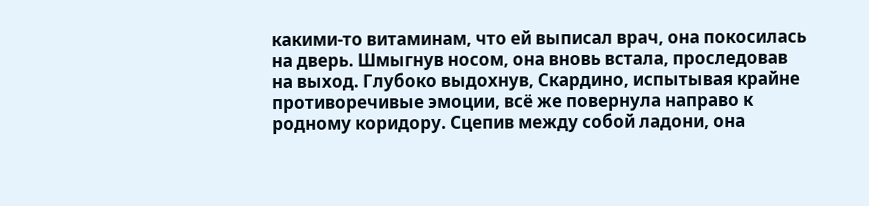какими-то витаминам, что ей выписал врач, она покосилась на дверь. Шмыгнув носом, она вновь встала, проследовав на выход. Глубоко выдохнув, Скардино, испытывая крайне противоречивые эмоции, всё же повернула направо к родному коридору. Сцепив между собой ладони, она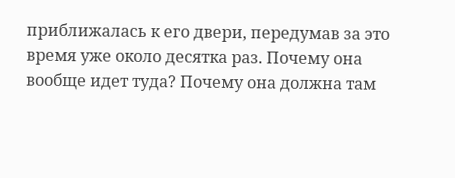приближалась к его двери, передумав за это время уже около десятка раз. Почему она вообще идет туда? Почему она должна там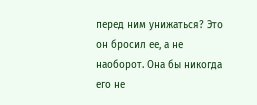перед ним унижаться? Это он бросил ее, а не наоборот. Она бы никогда его не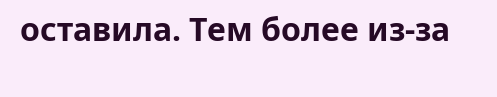оставила. Тем более из-за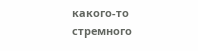какого-то стремного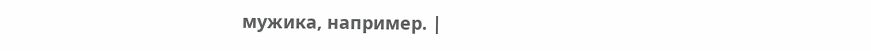мужика, например. |